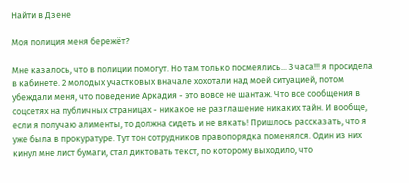Найти в Дзене

Моя полиция меня бережёт?

Мне казалось, что в полиции помогут. Но там только посмеялись... 3 часа!!! я просидела в кабинете. 2 молодых участковых вначале хохотали над моей ситуацией, потом убеждали меня, что поведение Аркадия - это вовсе не шантаж. Что все сообщения в соцсетях на публичных страницах - никакое не разглашение никаких тайн. И вообще, если я получаю алименты, то должна сидеть и не вякать! Пришлось рассказать, что я уже была в прокуратуре. Тут тон сотрудников правопорядка поменялся. Один из них кинул мне лист бумаги, стал диктовать текст, по которому выходило, что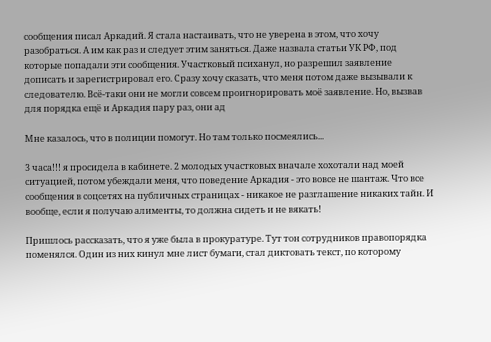сообщения писал Аркадий. Я стала настаивать, что не уверена в этом, что хочу разобраться. А им как раз и следует этим заняться. Даже назвала статьи УК РФ, под которые попадали эти сообщения. Участковый психанул, но разрешил заявление дописать и зарегистрировал его. Сразу хочу сказать, что меня потом даже вызывали к следователю. Всё-таки они не могли совсем проигнорировать моё заявление. Но, вызвав для порядка ещё и Аркадия пару раз, они ад

Мне казалось, что в полиции помогут. Но там только посмеялись...

3 часа!!! я просидела в кабинете. 2 молодых участковых вначале хохотали над моей ситуацией, потом убеждали меня, что поведение Аркадия - это вовсе не шантаж. Что все сообщения в соцсетях на публичных страницах - никакое не разглашение никаких тайн. И вообще, если я получаю алименты, то должна сидеть и не вякать!

Пришлось рассказать, что я уже была в прокуратуре. Тут тон сотрудников правопорядка поменялся. Один из них кинул мне лист бумаги, стал диктовать текст, по которому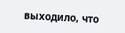выходило, что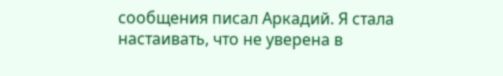сообщения писал Аркадий. Я стала настаивать, что не уверена в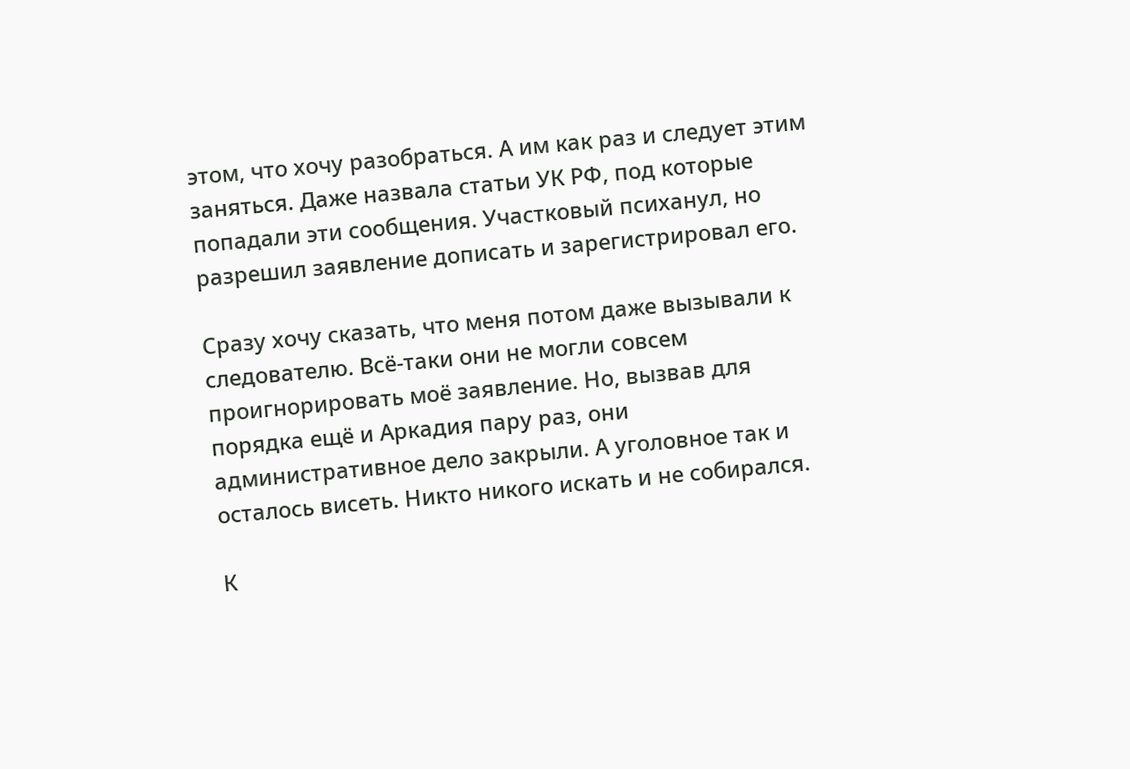этом, что хочу разобраться. А им как раз и следует этим заняться. Даже назвала статьи УК РФ, под которые попадали эти сообщения. Участковый психанул, но разрешил заявление дописать и зарегистрировал его.

Сразу хочу сказать, что меня потом даже вызывали к следователю. Всё-таки они не могли совсем проигнорировать моё заявление. Но, вызвав для порядка ещё и Аркадия пару раз, они административное дело закрыли. А уголовное так и осталось висеть. Никто никого искать и не собирался.

К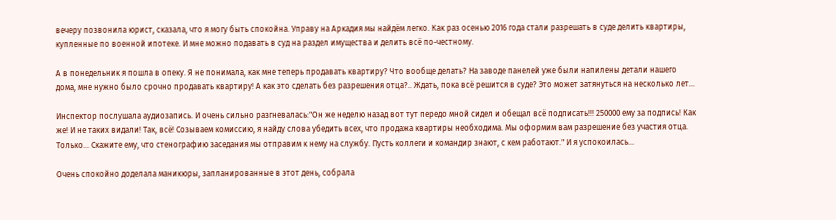вечеру позвонила юрист, сказала, что я могу быть спокойна. Управу на Аркадия мы найдём легко. Как раз осенью 2016 года стали разрешать в суде делить квартиры, купленные по военной ипотеке. И мне можно подавать в суд на раздел имущества и делить всё по-честному.

А в понедельник я пошла в опеку. Я не понимала, как мне теперь продавать квартиру? Что вообще делать? На заводе панелей уже были напилены детали нашего дома, мне нужно было срочно продавать квартиру! А как это сделать без разрешения отца?.. Ждать, пока всё решится в суде? Это может затянуться на несколько лет...

Инспектор послушала аудиозапись. И очень сильно разгневалась:"Он же неделю назад вот тут передо мной сидел и обещал всё подписать!!! 250000 ему за подпись! Как же! И не таких видали! Так, всё! Созываем комиссию, я найду слова убедить всех, что продажа квартиры необходима. Мы оформим вам разрешение без участия отца. Только... Скажите ему, что стенографию заседания мы отправим к нему на службу. Пусть коллеги и командир знают, с кем работают." И я успокоилась...

Очень спокойно доделала маникюры, запланированные в этот день, собрала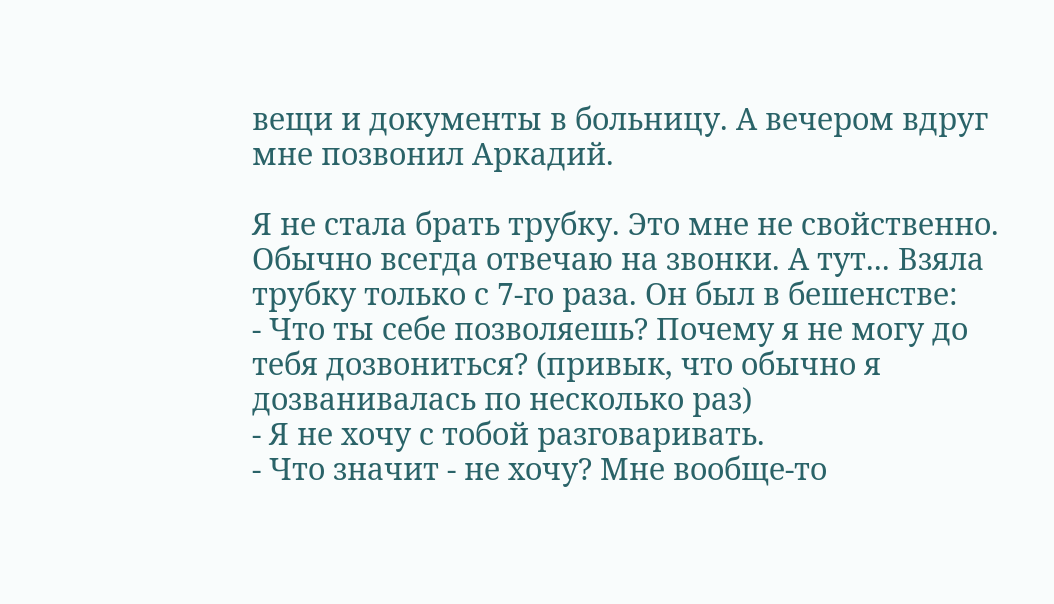вещи и документы в больницу. А вечером вдруг мне позвонил Аркадий.

Я не стала брать трубку. Это мне не свойственно. Обычно всегда отвечаю на звонки. А тут... Взяла трубку только с 7-го раза. Он был в бешенстве:
- Что ты себе позволяешь? Почему я не могу до тебя дозвониться? (привык, что обычно я дозванивалась по несколько раз)
- Я не хочу с тобой разговаривать.
- Что значит - не хочу? Мне вообще-то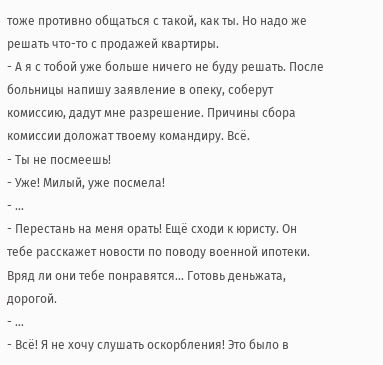тоже противно общаться с такой, как ты. Но надо же решать что-то с продажей квартиры.
- А я с тобой уже больше ничего не буду решать. После больницы напишу заявление в опеку, соберут комиссию, дадут мне разрешение. Причины сбора комиссии доложат твоему командиру. Всё.
- Ты не посмеешь!
- Уже! Милый, уже посмела!
- ...
- Перестань на меня орать! Ещё сходи к юристу. Он тебе расскажет новости по поводу военной ипотеки. Вряд ли они тебе понравятся... Готовь деньжата, дорогой.
- ...
- Всё! Я не хочу слушать оскорбления! Это было в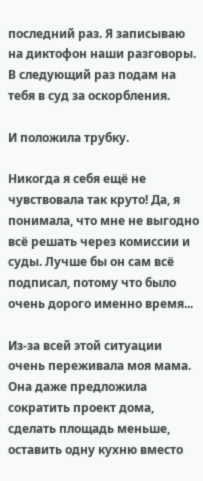последний раз. Я записываю на диктофон наши разговоры. В следующий раз подам на тебя в суд за оскорбления.

И положила трубку.

Никогда я себя ещё не чувствовала так круто! Да, я понимала, что мне не выгодно всё решать через комиссии и суды. Лучше бы он сам всё подписал, потому что было очень дорого именно время...

Из-за всей этой ситуации очень переживала моя мама. Она даже предложила сократить проект дома, сделать площадь меньше, оставить одну кухню вместо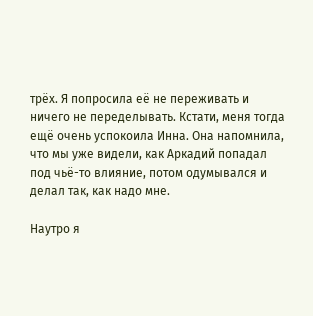трёх. Я попросила её не переживать и ничего не переделывать. Кстати, меня тогда ещё очень успокоила Инна. Она напомнила, что мы уже видели, как Аркадий попадал под чьё-то влияние, потом одумывался и делал так, как надо мне.

Наутро я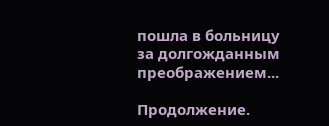пошла в больницу за долгожданным преображением...

Продолжение.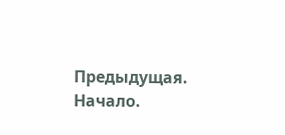Предыдущая.
Начало.